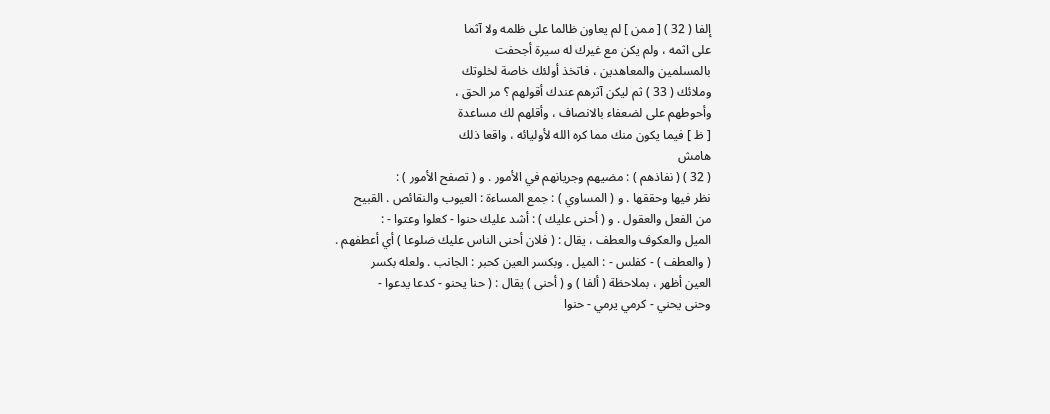إلفا ( 32 ) [ ممن ] لم يعاون ظالما على ظلمه ولا آثما
على اثمه ، ولم يكن مع غيرك له سيرة أجحفت
بالمسلمين والمعاهدين ، فاتخذ أولئك خاصة لخلوتك
وملائك ( 33 ) ثم ليكن آثرهم عندك أقولهم ؟ مر الحق ،
وأحوطهم على لضعفاء بالانصاف ، وأقلهم لك مساعدة
[ ظ ] فيما يكون منك مما كره الله لأوليائه ، واقعا ذلك
هامش
( 32 ) ( نفاذهم ) : مضيهم وجريانهم في الأمور . و ( تصفح الأمور ) :
نظر فيها وحققها . و ( المساوي ) : جمع المساءة : العيوب والنقائص . القبيح
من الفعل والعقول . و ( أحنى عليك ) : أشد عليك حنوا - كعلوا وعتوا - :
الميل والعكوف والعطف ، يقال : ( فلان أحنى الناس عليك ضلوعا ) أي أعطفهم .
( والعطف ) - كفلس - : الميل . وبكسر العين كحبر : الجانب . ولعله بكسر
العين أظهر ، بملاحظة ( ألفا ) و ( أحنى ) يقال : ( حنا يحنو - كدعا يدعوا -
وحنى يحني - كرمي يرمي - حنوا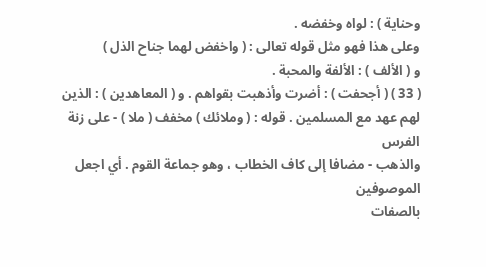وحناية ) : لواه وخفضه .
وعلى هذا فهو مثل قوله تعالى : ( واخفض لهما جناح الذل )
و ( الألف ) : الألفة والمحبة .
( 33 ) ( أجحفت ) : أضرت وأذهبت بقواهم . و ( المعاهدين ) : الذين
لهم عهد مع المسلمين . قوله : ( وملائك ) مخفف ( ملا ) - على زنة الفرس
والذهب - مضافا إلى كاف الخطاب ، وهو جماعة القوم . أي اجعل الموصوفين
بالصفات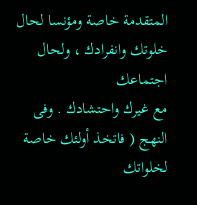المتقدمة خاصة ومؤنسا لحال خلوتك وانفرادك ، ولحال اجتماعك
مع غيرك واحتشادك . وفى النهج ( فاتخذ أولئك خاصة لخلواتك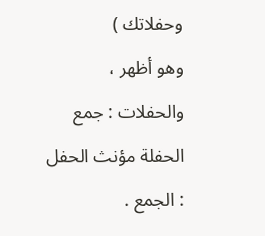وحفلاتك )
وهو أظهر ، والحفلات : جمع الحفلة مؤنث الحفل : الجمع .